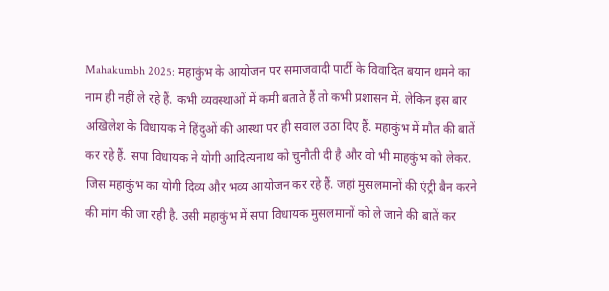Mahakumbh 2025: महाकुंभ के आयोजन पर समाजवादी पार्टी के विवादित बयान थमने का नाम ही नहीं ले रहे हैं. कभी व्यवस्थाओं में कमी बताते हैं तो कभी प्रशासन में. लेकिन इस बार अखिलेश के विधायक ने हिंदुओं की आस्था पर ही सवाल उठा दिए हैं. महाकुंभ में मौत की बातें कर रहे हैं. सपा विधायक ने योगी आदित्यनाथ को चुनौती दी है और वो भी माहकुंभ को लेकर. जिस महाकुंभ का योगी दिव्य और भव्य आयोजन कर रहे हैं. जहां मुसलमानों की एंट्री बैन करने की मांग की जा रही है. उसी महाकुंभ में सपा विधायक मुसलमानों को ले जाने की बातें कर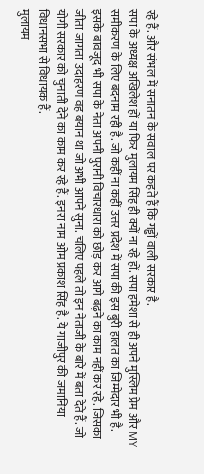रहे हैं. और संभल में सनातन के सवाल पर कहते हैं कि गड्ढों वाली सरकार है.
सपा के अध्यक्ष अखिलेश हों या फिर मुलायम सिंह ही क्यों ना रहे हों. सपा हमेशा से ही अपने मुस्लिम प्रेम और MY समीकरण के लिए बदनाम रही है. जो कहीं ना कहीं उत्तर प्रदेश में सपा की इस बुरी हालत का जिम्मेदार भी है. इसके बावजूद भी सपा के नेता अपनी पुरानी विचारधारा को छोड़ कर आगे बढ़ने का काम नहीं कर रहे. जिसका जीता जागता उदाहरण वह बयान था जो अभी आपने सुना. चलिए पहले तो इन नेताजी के बारे में बता देते हैं. जो योगी सरकार को चुनाती देने का काम कर रहे हैं. इनरा नाम ओम प्रकाश सिंह है. ये गाजीपुर की जमानिया विधानसभा से विधायक हैं.
मुलायम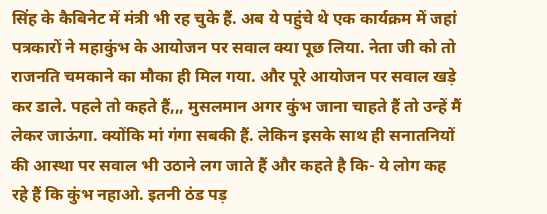सिंह के कैबिनेट में मंत्री भी रह चुके हैं. अब ये पहुंचे थे एक कार्यक्रम में जहां पत्रकारों ने महाकुंभ के आयोजन पर सवाल क्या पूछ लिया. नेता जी को तो राजनति चमकाने का मौका ही मिल गया. और पूरे आयोजन पर सवाल खड़े कर डाले. पहले तो कहते हैं,,, मुसलमान अगर कुंभ जाना चाहते हैं तो उन्हें मैं लेकर जाऊंगा. क्योंकि मां गंगा सबकी हैं. लेकिन इसके साथ ही सनातनियों की आस्था पर सवाल भी उठाने लग जाते हैं और कहते है कि- ये लोग कह रहे हैं कि कुंभ नहाओ. इतनी ठंड पड़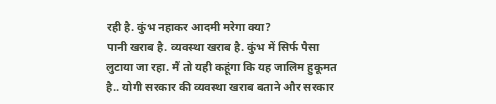रही है. कुंभ नहाकर आदमी मरेगा क्या?
पानी खराब है. व्यवस्था खराब है. कुंभ में सिर्फ पैसा लुटाया जा रहा. मैं तो यही कहूंगा कि यह जालिम हुकूमत है.. योगी सरकार की व्यवस्था खराब बताने और सरकार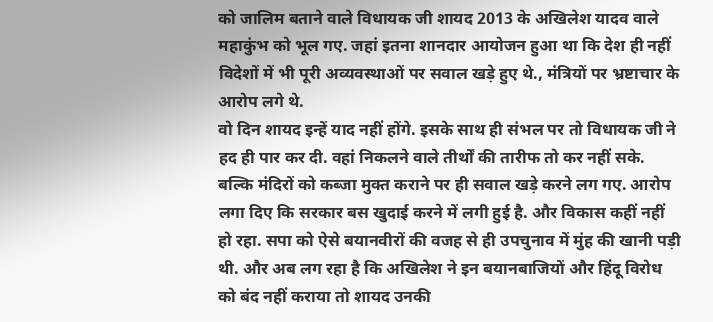को जालिम बताने वाले विधायक जी शायद 2013 के अखिलेश यादव वाले महाकुंभ को भूल गए. जहां इतना शानदार आयोजन हुआ था कि देश ही नहीं विदेशों में भी पूरी अव्यवस्थाओं पर सवाल खड़े हुए थे., मंत्रियों पर भ्रष्टाचार के आरोप लगे थे.
वो दिन शायद इन्हें याद नहीं होंगे. इसके साथ ही संभल पर तो विधायक जी ने हद ही पार कर दी. वहां निकलने वाले तीर्थों की तारीफ तो कर नहीं सके. बल्कि मंदिरों को कब्जा मुक्त कराने पर ही सवाल खड़े करने लग गए. आरोप लगा दिए कि सरकार बस खुदाई करने में लगी हुई है. और विकास कहीं नहीं हो रहा. सपा को ऐसे बयानवीरों की वजह से ही उपचुनाव में मुंह की खानी पड़ी थी. और अब लग रहा है कि अखिलेश ने इन बयानबाजियों और हिंदू विरोध को बंद नहीं कराया तो शायद उनकी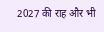2027 की राह और भी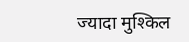ज्यादा मुश्किल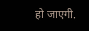हो जाएगी.